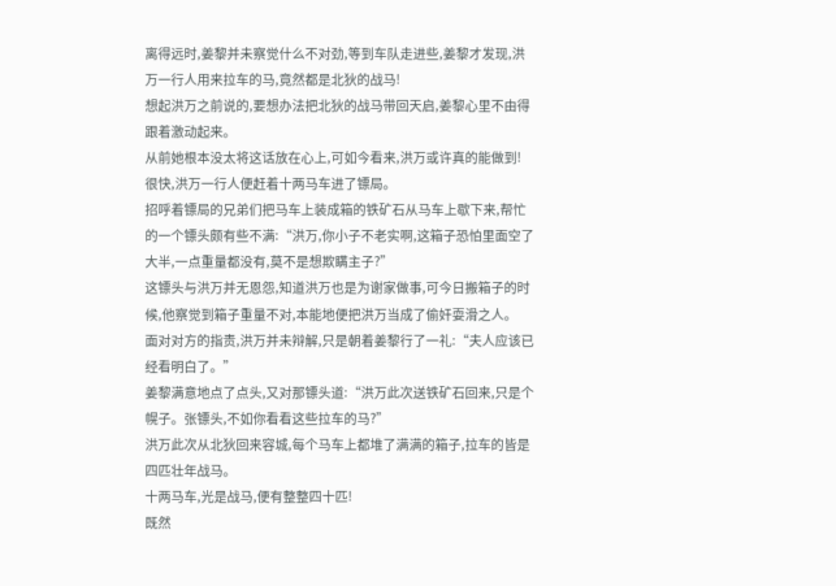离得远时,姜黎并未察觉什么不对劲,等到车队走进些,姜黎才发现,洪万一行人用来拉车的马,竟然都是北狄的战马!
想起洪万之前说的,要想办法把北狄的战马带回天启,姜黎心里不由得跟着激动起来。
从前她根本没太将这话放在心上,可如今看来,洪万或许真的能做到!
很快,洪万一行人便赶着十两马车进了镖局。
招呼着镖局的兄弟们把马车上装成箱的铁矿石从马车上歇下来,帮忙的一个镖头颇有些不满:“洪万,你小子不老实啊,这箱子恐怕里面空了大半,一点重量都没有,莫不是想欺瞒主子?”
这镖头与洪万并无恩怨,知道洪万也是为谢家做事,可今日搬箱子的时候,他察觉到箱子重量不对,本能地便把洪万当成了偷奸耍滑之人。
面对对方的指责,洪万并未辩解,只是朝着姜黎行了一礼:“夫人应该已经看明白了。”
姜黎满意地点了点头,又对那镖头道:“洪万此次送铁矿石回来,只是个幌子。张镖头,不如你看看这些拉车的马?”
洪万此次从北狄回来容城,每个马车上都堆了满满的箱子,拉车的皆是四匹壮年战马。
十两马车,光是战马,便有整整四十匹!
既然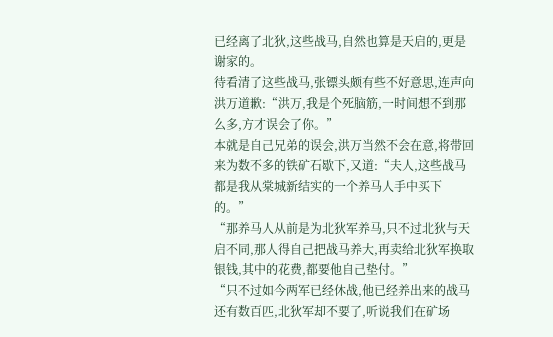已经离了北狄,这些战马,自然也算是天启的,更是谢家的。
待看清了这些战马,张镖头颇有些不好意思,连声向洪万道歉:“洪万,我是个死脑筋,一时间想不到那么多,方才误会了你。”
本就是自己兄弟的误会,洪万当然不会在意,将带回来为数不多的铁矿石歇下,又道:“夫人,这些战马都是我从棠城新结实的一个养马人手中买下的。”
“那养马人从前是为北狄军养马,只不过北狄与天启不同,那人得自己把战马养大,再卖给北狄军换取银钱,其中的花费,都要他自己垫付。”
“只不过如今两军已经休战,他已经养出来的战马还有数百匹,北狄军却不要了,听说我们在矿场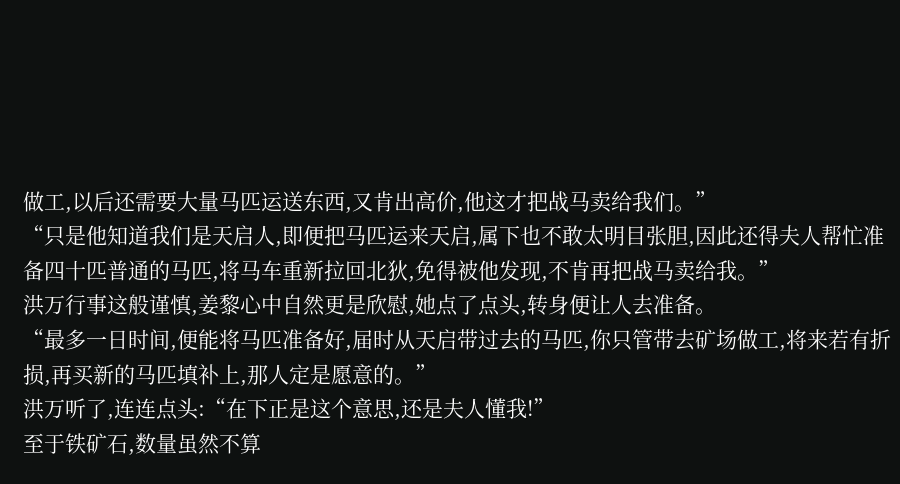做工,以后还需要大量马匹运送东西,又肯出高价,他这才把战马卖给我们。”
“只是他知道我们是天启人,即便把马匹运来天启,属下也不敢太明目张胆,因此还得夫人帮忙准备四十匹普通的马匹,将马车重新拉回北狄,免得被他发现,不肯再把战马卖给我。”
洪万行事这般谨慎,姜黎心中自然更是欣慰,她点了点头,转身便让人去准备。
“最多一日时间,便能将马匹准备好,届时从天启带过去的马匹,你只管带去矿场做工,将来若有折损,再买新的马匹填补上,那人定是愿意的。”
洪万听了,连连点头:“在下正是这个意思,还是夫人懂我!”
至于铁矿石,数量虽然不算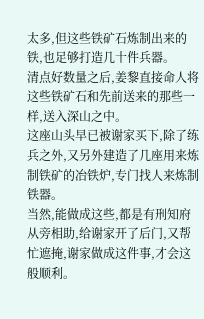太多,但这些铁矿石炼制出来的铁,也足够打造几十件兵器。
清点好数量之后,姜黎直接命人将这些铁矿石和先前送来的那些一样,送入深山之中。
这座山头早已被谢家买下,除了练兵之外,又另外建造了几座用来炼制铁矿的冶铁炉,专门找人来炼制铁器。
当然,能做成这些,都是有刑知府从旁相助,给谢家开了后门,又帮忙遮掩,谢家做成这件事,才会这般顺利。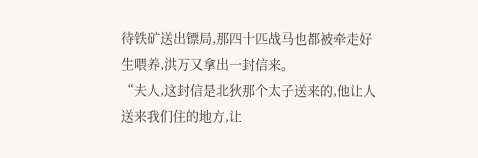待铁矿送出镖局,那四十匹战马也都被牵走好生喂养,洪万又拿出一封信来。
“夫人,这封信是北狄那个太子送来的,他让人送来我们住的地方,让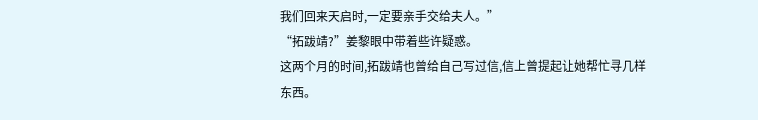我们回来天启时,一定要亲手交给夫人。”
“拓跋靖?”姜黎眼中带着些许疑惑。
这两个月的时间,拓跋靖也曾给自己写过信,信上曾提起让她帮忙寻几样东西。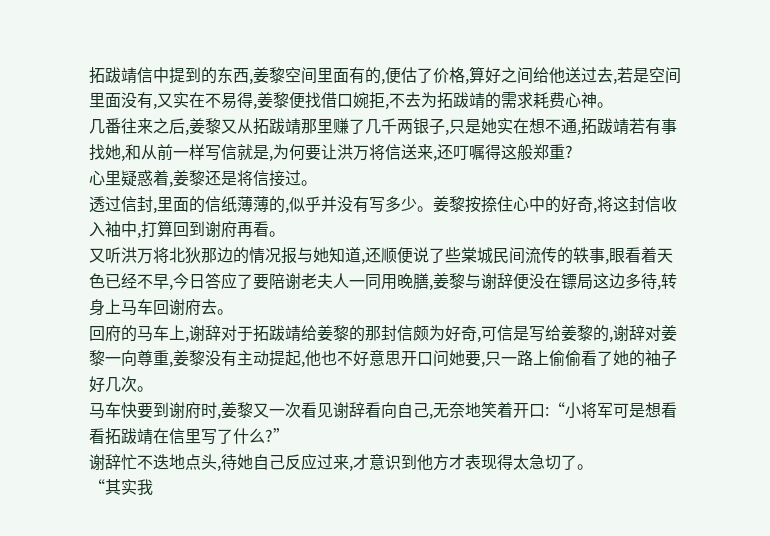拓跋靖信中提到的东西,姜黎空间里面有的,便估了价格,算好之间给他送过去,若是空间里面没有,又实在不易得,姜黎便找借口婉拒,不去为拓跋靖的需求耗费心神。
几番往来之后,姜黎又从拓跋靖那里赚了几千两银子,只是她实在想不通,拓跋靖若有事找她,和从前一样写信就是,为何要让洪万将信送来,还叮嘱得这般郑重?
心里疑惑着,姜黎还是将信接过。
透过信封,里面的信纸薄薄的,似乎并没有写多少。姜黎按捺住心中的好奇,将这封信收入袖中,打算回到谢府再看。
又听洪万将北狄那边的情况报与她知道,还顺便说了些棠城民间流传的轶事,眼看着天色已经不早,今日答应了要陪谢老夫人一同用晚膳,姜黎与谢辞便没在镖局这边多待,转身上马车回谢府去。
回府的马车上,谢辞对于拓跋靖给姜黎的那封信颇为好奇,可信是写给姜黎的,谢辞对姜黎一向尊重,姜黎没有主动提起,他也不好意思开口问她要,只一路上偷偷看了她的袖子好几次。
马车快要到谢府时,姜黎又一次看见谢辞看向自己,无奈地笑着开口:“小将军可是想看看拓跋靖在信里写了什么?”
谢辞忙不迭地点头,待她自己反应过来,才意识到他方才表现得太急切了。
“其实我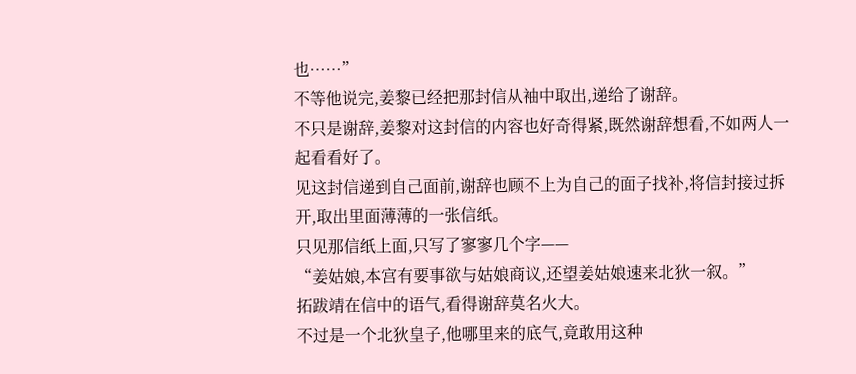也……”
不等他说完,姜黎已经把那封信从袖中取出,递给了谢辞。
不只是谢辞,姜黎对这封信的内容也好奇得紧,既然谢辞想看,不如两人一起看看好了。
见这封信递到自己面前,谢辞也顾不上为自己的面子找补,将信封接过拆开,取出里面薄薄的一张信纸。
只见那信纸上面,只写了寥寥几个字——
“姜姑娘,本宫有要事欲与姑娘商议,还望姜姑娘速来北狄一叙。”
拓跋靖在信中的语气,看得谢辞莫名火大。
不过是一个北狄皇子,他哪里来的底气,竟敢用这种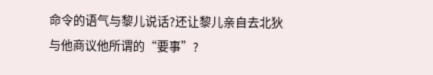命令的语气与黎儿说话?还让黎儿亲自去北狄与他商议他所谓的“要事”?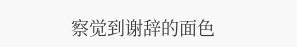察觉到谢辞的面色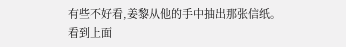有些不好看,姜黎从他的手中抽出那张信纸。
看到上面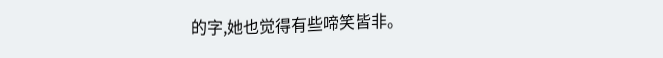的字,她也觉得有些啼笑皆非。